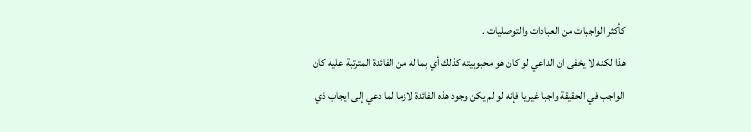كأكثر الواجبات من العبادات والتوصليات .
هذا لكنه لا يخفى ان الداعي لو كان هو محبوبيته كذلك أي بما له من الفائدة المترتبة عليه كان الواجب في الحقيقة واجبا غيريا فإنه لو لم يكن وجود هذه الفائدة لازما لما دعي إلى ايجاب ذي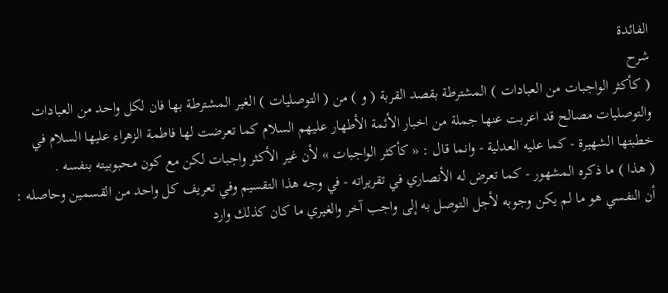الفائدة
شرح
( كأكثر الواجبات من العبادات ) المشترطة بقصد القربة ( و ) من ( التوصليات ) الغير المشترطة بها فان لكل واحد من العبادات والتوصليات مصالح قد اعربت عنها جملة من اخبار الأئمة الأطهار عليهم السلام كما تعرضت لها فاطمة الزهراء عليها السلام في خطبتها الشهيرة - كما عليه العدلية - وانما قال : « كأكثر الواجبات » لأن غير الأكثر واجبات لكن مع كون محبوبيته بنفسه .
( هذا ) ما ذكره المشهور - كما تعرض له الأنصاري في تقريراته - في وجه هذا التقسيم وفي تعريف كل واحد من القسمين وحاصله : أن النفسي هو ما لم يكن وجوبه لأجل التوصل به إلى واجب آخر والغيري ما كان كذلك وارد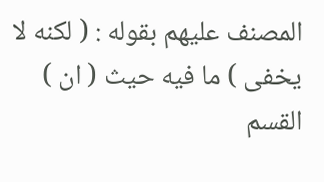المصنف عليهم بقوله : ( لكنه لا يخفى ) ما فيه حيث ( ان ) القسم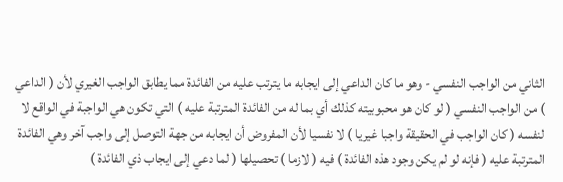الثاني من الواجب النفسي - وهو ما كان الداعي إلى ايجابه ما يترتب عليه من الفائدة مما يطابق الواجب الغيري لأن ( الداعي ) من الواجب النفسي ( لو كان هو محبوبيته كذلك أي بما له من الفائدة المترتبة عليه ) التي تكون هي الواجبة في الواقع لا لنفسه ( كان الواجب في الحقيقة واجبا غيريا ) لا نفسيا لأن المفروض أن ايجابه من جهة التوصل إلى واجب آخر وهي الفائدة المترتبة عليه ( فإنه لو لم يكن وجود هذه الفائدة ) فيه ( لازما ) تحصيلها ( لما دعي إلى ايجاب ذي الفائدة )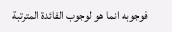فوجوبه انما هو لوجوب الفائدة المترتبة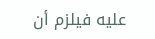عليه فيلزم أن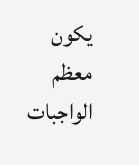يكون معظم الواجبات